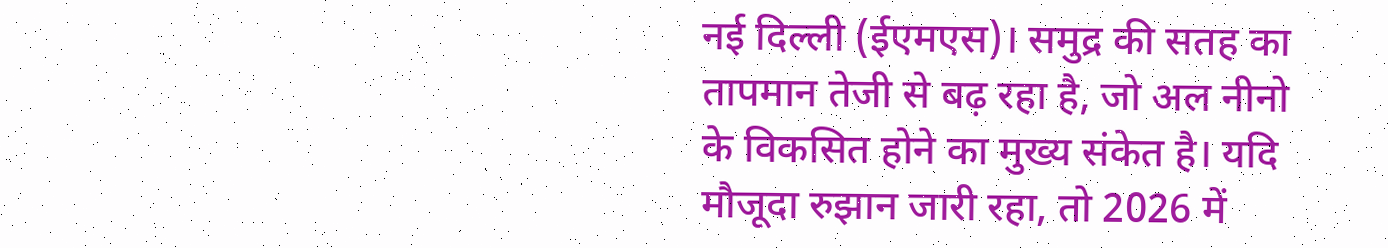नई दिल्ली (ईएमएस)। समुद्र की सतह का तापमान तेजी से बढ़ रहा है, जो अल नीनो के विकसित होने का मुख्य संकेत है। यदि मौजूदा रुझान जारी रहा, तो 2026 में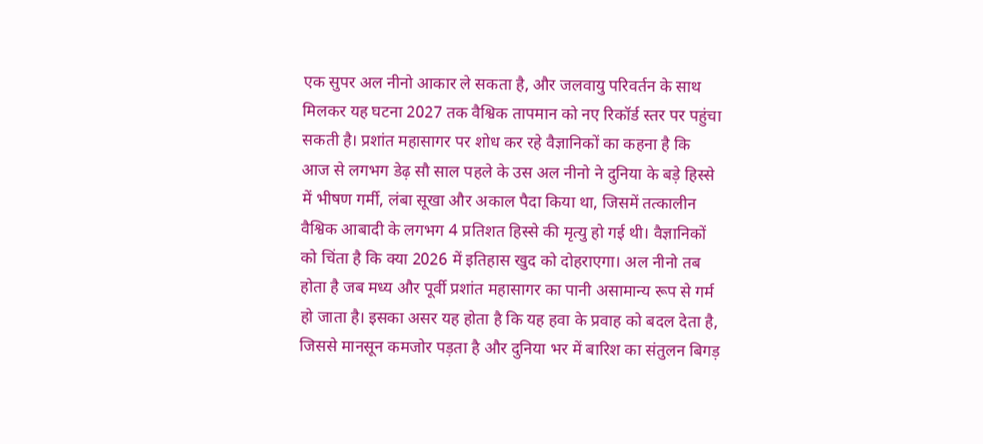एक सुपर अल नीनो आकार ले सकता है, और जलवायु परिवर्तन के साथ मिलकर यह घटना 2027 तक वैश्विक तापमान को नए रिकॉर्ड स्तर पर पहुंचा सकती है। प्रशांत महासागर पर शोध कर रहे वैज्ञानिकों का कहना है कि आज से लगभग डेढ़ सौ साल पहले के उस अल नीनो ने दुनिया के बड़े हिस्से में भीषण गर्मी, लंबा सूखा और अकाल पैदा किया था, जिसमें तत्कालीन वैश्विक आबादी के लगभग 4 प्रतिशत हिस्से की मृत्यु हो गई थी। वैज्ञानिकों को चिंता है कि क्या 2026 में इतिहास खुद को दोहराएगा। अल नीनो तब होता है जब मध्य और पूर्वी प्रशांत महासागर का पानी असामान्य रूप से गर्म हो जाता है। इसका असर यह होता है कि यह हवा के प्रवाह को बदल देता है, जिससे मानसून कमजोर पड़ता है और दुनिया भर में बारिश का संतुलन बिगड़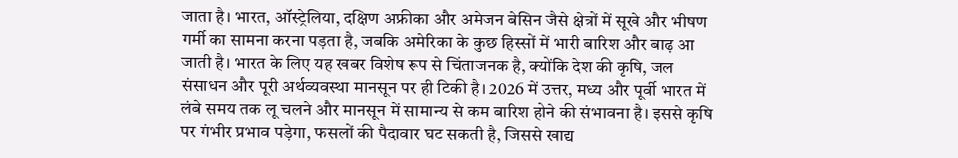जाता है। भारत, ऑस्ट्रेलिया, दक्षिण अफ्रीका और अमेजन बेसिन जैसे क्षेत्रों में सूखे और भीषण गर्मी का सामना करना पड़ता है, जबकि अमेरिका के कुछ हिस्सों में भारी बारिश और बाढ़ आ जाती है। भारत के लिए यह खबर विशेष रूप से चिंताजनक है, क्योंकि देश की कृषि, जल संसाधन और पूरी अर्थव्यवस्था मानसून पर ही टिकी है। 2026 में उत्तर, मध्य और पूर्वी भारत में लंबे समय तक लू चलने और मानसून में सामान्य से कम बारिश होने की संभावना है। इससे कृषि पर गंभीर प्रभाव पड़ेगा, फसलों की पैदावार घट सकती है, जिससे खाद्य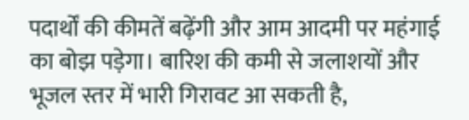पदार्थों की कीमतें बढ़ेंगी और आम आदमी पर महंगाई का बोझ पड़ेगा। बारिश की कमी से जलाशयों और भूजल स्तर में भारी गिरावट आ सकती है,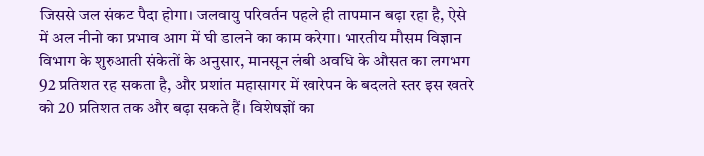जिससे जल संकट पैदा होगा। जलवायु परिवर्तन पहले ही तापमान बढ़ा रहा है, ऐसे में अल नीनो का प्रभाव आग में घी डालने का काम करेगा। भारतीय मौसम विज्ञान विभाग के शुरुआती संकेतों के अनुसार, मानसून लंबी अवधि के औसत का लगभग 92 प्रतिशत रह सकता है, और प्रशांत महासागर में खारेपन के बदलते स्तर इस खतरे को 20 प्रतिशत तक और बढ़ा सकते हैं। विशेषज्ञों का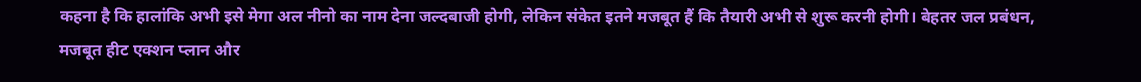कहना है कि हालांकि अभी इसे मेगा अल नीनो का नाम देना जल्दबाजी होगी, लेकिन संकेत इतने मजबूत हैं कि तैयारी अभी से शुरू करनी होगी। बेहतर जल प्रबंधन, मजबूत हीट एक्शन प्लान और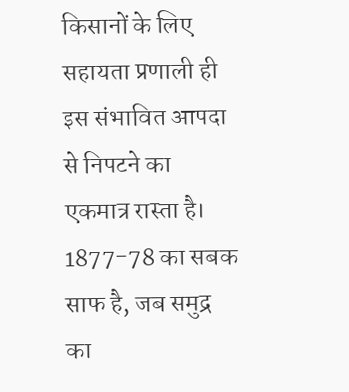किसानों के लिए सहायता प्रणाली ही इस संभावित आपदा से निपटने का एकमात्र रास्ता है। 1877-78 का सबक साफ है, जब समुद्र का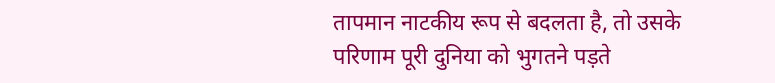तापमान नाटकीय रूप से बदलता है, तो उसके परिणाम पूरी दुनिया को भुगतने पड़ते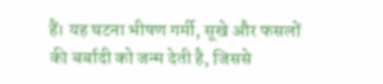हैं। यह घटना भीषण गर्मी, सूखे और फसलों की बर्बादी को जन्म देती है, जिससे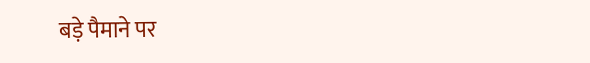बड़े पैमाने पर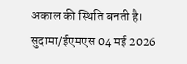अकाल की स्थिति बनती है। सुदामा/ईएमएस 04 मई 2026